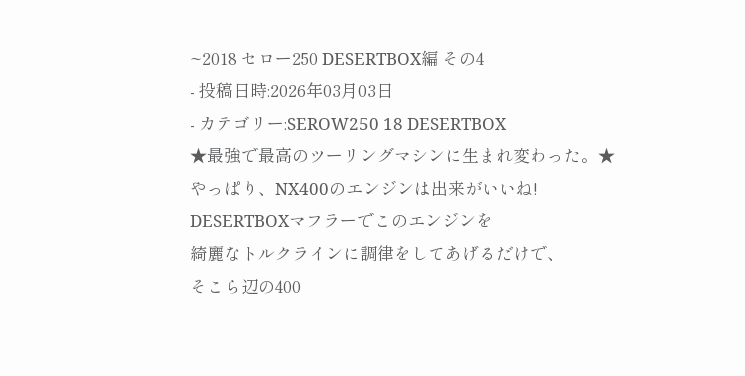~2018 セロー250 DESERTBOX編 その4
- 投稿日時:2026年03月03日
- カテゴリー:SEROW250 18 DESERTBOX
★最強で最高のツーリングマシンに生まれ変わった。★
やっぱり、NX400のエンジンは出来がいいね!
DESERTBOXマフラーでこのエンジンを
綺麗なトルクラインに調律をしてあげるだけで、
そこら辺の400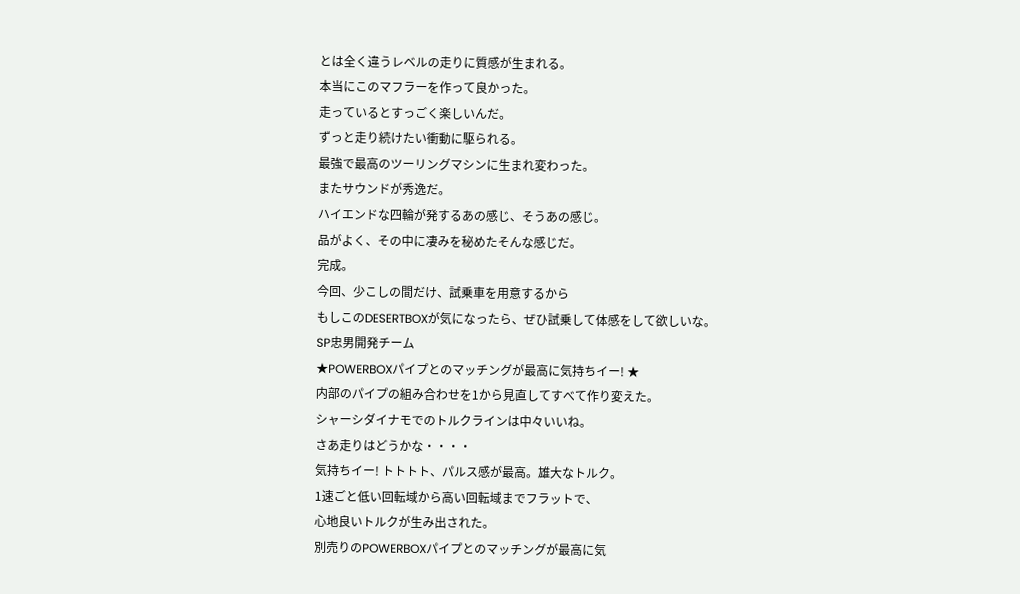とは全く違うレベルの走りに質感が生まれる。
本当にこのマフラーを作って良かった。
走っているとすっごく楽しいんだ。
ずっと走り続けたい衝動に駆られる。
最強で最高のツーリングマシンに生まれ変わった。
またサウンドが秀逸だ。
ハイエンドな四輪が発するあの感じ、そうあの感じ。
品がよく、その中に凄みを秘めたそんな感じだ。
完成。
今回、少こしの間だけ、試乗車を用意するから
もしこのDESERTBOXが気になったら、ぜひ試乗して体感をして欲しいな。
SP忠男開発チーム
★POWERBOXパイプとのマッチングが最高に気持ちイー! ★
内部のパイプの組み合わせを1から見直してすべて作り変えた。
シャーシダイナモでのトルクラインは中々いいね。
さあ走りはどうかな・・・・
気持ちイー! トトトト、パルス感が最高。雄大なトルク。
1速ごと低い回転域から高い回転域までフラットで、
心地良いトルクが生み出された。
別売りのPOWERBOXパイプとのマッチングが最高に気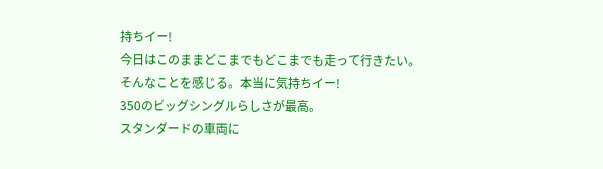持ちイー!
今日はこのままどこまでもどこまでも走って行きたい。
そんなことを感じる。本当に気持ちイー!
350のビッグシングルらしさが最高。
スタンダードの車両に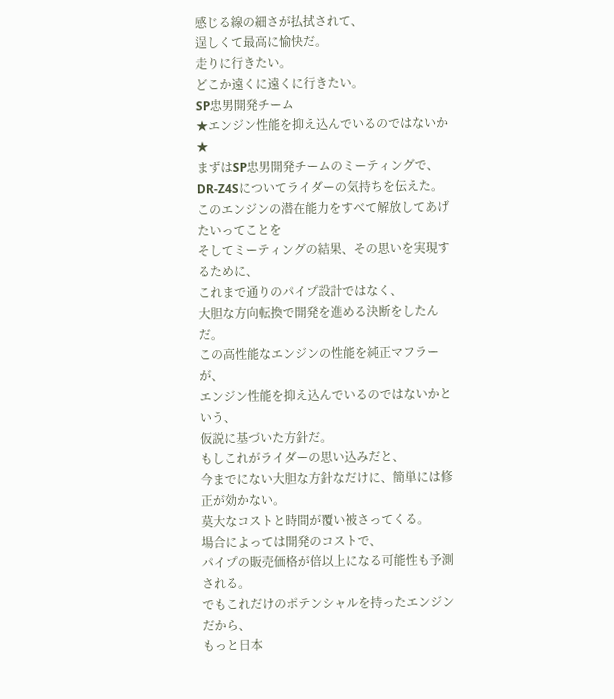感じる線の細さが払拭されて、
逞しくて最高に愉快だ。
走りに行きたい。
どこか遠くに遠くに行きたい。
SP忠男開発チーム
★エンジン性能を抑え込んでいるのではないか★
まずはSP忠男開発チームのミーティングで、
DR-Z4Sについてライダーの気持ちを伝えた。
このエンジンの潜在能力をすべて解放してあげたいってことを
そしてミーティングの結果、その思いを実現するために、
これまで通りのパイプ設計ではなく、
大胆な方向転換で開発を進める決断をしたんだ。
この高性能なエンジンの性能を純正マフラーが、
エンジン性能を抑え込んでいるのではないかという、
仮説に基づいた方針だ。
もしこれがライダーの思い込みだと、
今までにない大胆な方針なだけに、簡単には修正が効かない。
莫大なコストと時間が覆い被さってくる。
場合によっては開発のコストで、
パイプの販売価格が倍以上になる可能性も予測される。
でもこれだけのポテンシャルを持ったエンジンだから、
もっと日本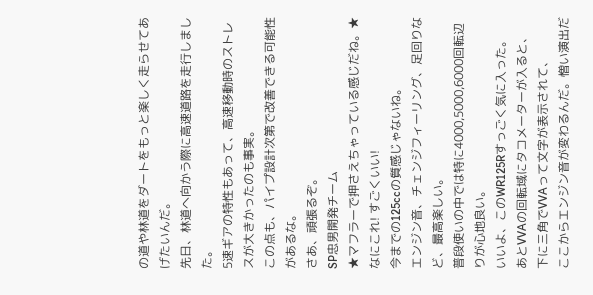の道や林道をダートをもっと楽しく走らせてあげたいんだ。
先日、林道へ向かう際に高速道路を走行しました。
5速ギアの特性もあって、高速移動時のストレスが大きかったのも事実。
この点も、パイプ設計次第で改善できる可能性があるな。
さあ、頑張るぞ。
SP忠男開発チーム
★マフラーで押さえちゃっている感じだね。★
なにこれ! すごくいい!
今までの125ccの質感じゃないね。
エンジン音、チェンジフィーリング、足回りなど、最高楽しい。
普段使いの中では特に4000,5000,6000回転辺りが心地良い。
いいよ、このWR125Rすっごく気に入った。
あとVVAの回転域にタコメーターが入ると、
下に三角でVVAって文字が表示されて、
ここからエンジン音が変わるんだ。憎い演出だ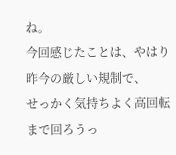ね。
今回感じたことは、やはり昨今の厳しい規制で、
せっかく気持ちよく高回転まで回ろうっ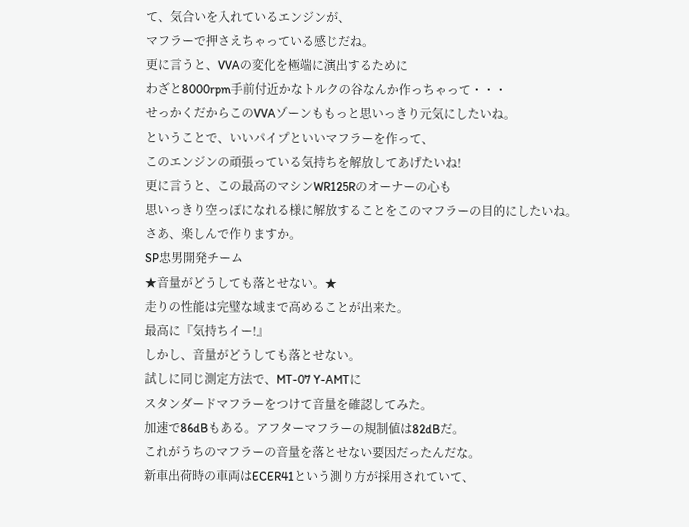て、気合いを入れているエンジンが、
マフラーで押さえちゃっている感じだね。
更に言うと、VVAの変化を極端に演出するために
わざと8000rpm手前付近かなトルクの谷なんか作っちゃって・・・
せっかくだからこのVVAゾーンももっと思いっきり元気にしたいね。
ということで、いいパイプといいマフラーを作って、
このエンジンの頑張っている気持ちを解放してあげたいね!
更に言うと、この最高のマシンWR125Rのオーナーの心も
思いっきり空っぽになれる様に解放することをこのマフラーの目的にしたいね。
さあ、楽しんで作りますか。
SP忠男開発チーム
★音量がどうしても落とせない。★
走りの性能は完璧な域まで高めることが出来た。
最高に『気持ちイー!』
しかし、音量がどうしても落とせない。
試しに同じ測定方法で、MT-07 Y-AMTに
スタンダードマフラーをつけて音量を確認してみた。
加速で86dBもある。アフターマフラーの規制値は82dBだ。
これがうちのマフラーの音量を落とせない要因だったんだな。
新車出荷時の車両はECER41という測り方が採用されていて、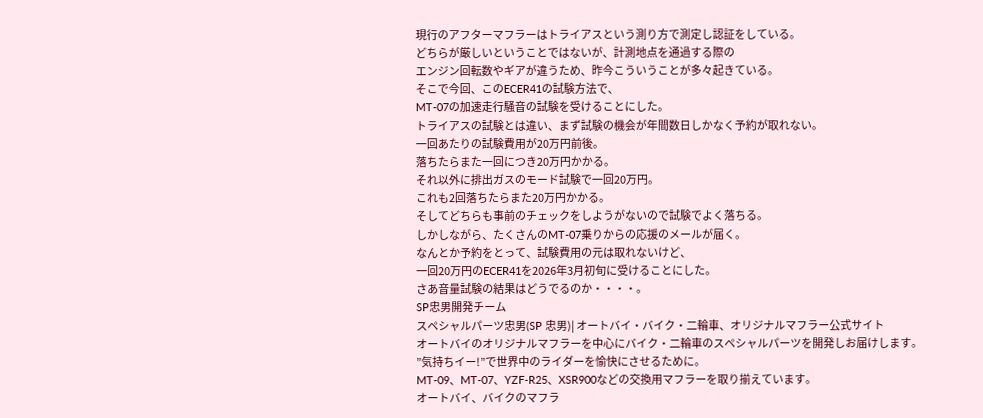現行のアフターマフラーはトライアスという測り方で測定し認証をしている。
どちらが厳しいということではないが、計測地点を通過する際の
エンジン回転数やギアが違うため、昨今こういうことが多々起きている。
そこで今回、このECER41の試験方法で、
MT-07の加速走行騒音の試験を受けることにした。
トライアスの試験とは違い、まず試験の機会が年間数日しかなく予約が取れない。
一回あたりの試験費用が20万円前後。
落ちたらまた一回につき20万円かかる。
それ以外に排出ガスのモード試験で一回20万円。
これも2回落ちたらまた20万円かかる。
そしてどちらも事前のチェックをしようがないので試験でよく落ちる。
しかしながら、たくさんのMT-07乗りからの応援のメールが届く。
なんとか予約をとって、試験費用の元は取れないけど、
一回20万円のECER41を2026年3月初旬に受けることにした。
さあ音量試験の結果はどうでるのか・・・・。
SP忠男開発チーム
スペシャルパーツ忠男(SP 忠男)| オートバイ・バイク・二輪車、オリジナルマフラー公式サイト
オートバイのオリジナルマフラーを中心にバイク・二輪車のスペシャルパーツを開発しお届けします。
”気持ちイー!”で世界中のライダーを愉快にさせるために。
MT-09、MT-07、YZF-R25、XSR900などの交換用マフラーを取り揃えています。
オートバイ、バイクのマフラ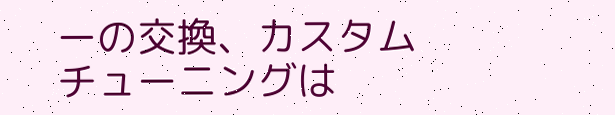ーの交換、カスタムチューニングは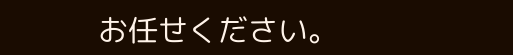お任せください。